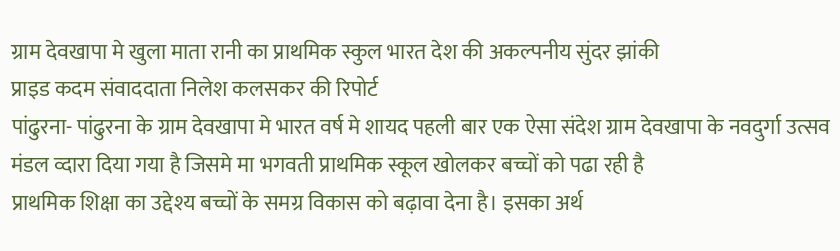ग्राम देवखापा मे खुला माता रानी का प्राथमिक स्कुल भारत देश की अकल्पनीय सुंदर झांकी
प्राइड कदम संवाददाता निलेश कलसकर की रिपोर्ट
पांढुरना- पांढुरना के ग्राम देवखापा मे भारत वर्ष मे शायद पहली बार एक ऐसा संदेश ग्राम देवखापा के नवदुर्गा उत्सव मंडल व्दारा दिया गया है जिसमे मा भगवती प्राथमिक स्कूल खोलकर बच्चों को पढा रही है
प्राथमिक शिक्षा का उद्देश्य बच्चों के समग्र विकास को बढ़ावा देना है। इसका अर्थ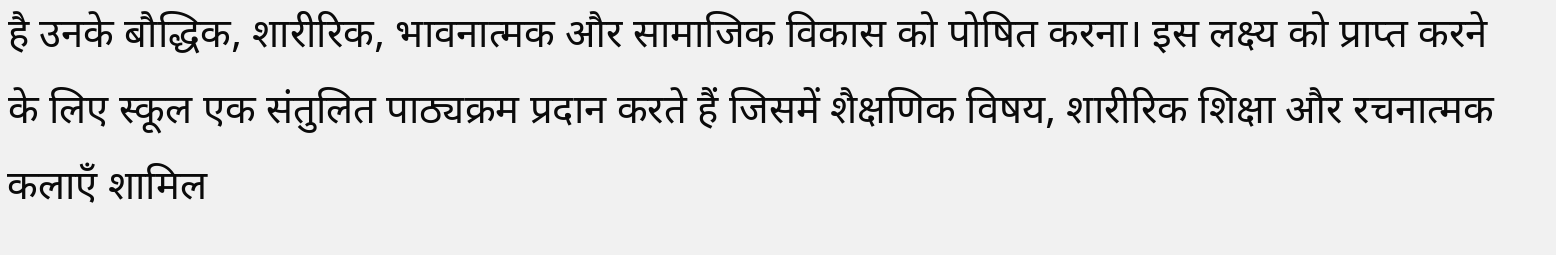है उनके बौद्धिक, शारीरिक, भावनात्मक और सामाजिक विकास को पोषित करना। इस लक्ष्य को प्राप्त करने के लिए स्कूल एक संतुलित पाठ्यक्रम प्रदान करते हैं जिसमें शैक्षणिक विषय, शारीरिक शिक्षा और रचनात्मक कलाएँ शामिल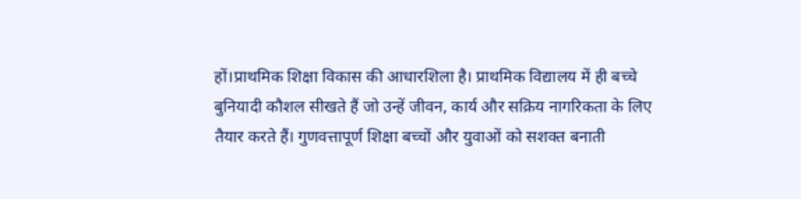हों।प्राथमिक शिक्षा विकास की आधारशिला है। प्राथमिक विद्यालय में ही बच्चे बुनियादी कौशल सीखते हैं जो उन्हें जीवन, कार्य और सक्रिय नागरिकता के लिए तैयार करते हैं। गुणवत्तापूर्ण शिक्षा बच्चों और युवाओं को सशक्त बनाती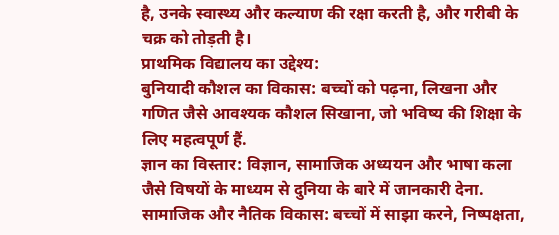है, उनके स्वास्थ्य और कल्याण की रक्षा करती है, और गरीबी के चक्र को तोड़ती है।
प्राथमिक विद्यालय का उद्देश्य:
बुनियादी कौशल का विकास: बच्चों को पढ़ना, लिखना और गणित जैसे आवश्यक कौशल सिखाना, जो भविष्य की शिक्षा के लिए महत्वपूर्ण हैं.
ज्ञान का विस्तार: विज्ञान, सामाजिक अध्ययन और भाषा कला जैसे विषयों के माध्यम से दुनिया के बारे में जानकारी देना.
सामाजिक और नैतिक विकास: बच्चों में साझा करने, निष्पक्षता,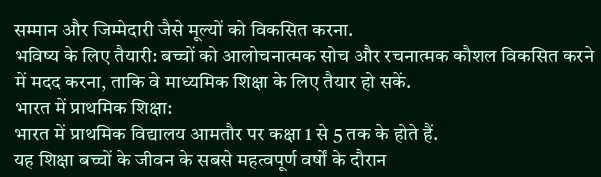सम्मान और जिम्मेदारी जैसे मूल्यों को विकसित करना.
भविष्य के लिए तैयारी: बच्चों को आलोचनात्मक सोच और रचनात्मक कौशल विकसित करने में मदद करना, ताकि वे माध्यमिक शिक्षा के लिए तैयार हो सकें.
भारत में प्राथमिक शिक्षा:
भारत में प्राथमिक विद्यालय आमतौर पर कक्षा 1 से 5 तक के होते हैं.
यह शिक्षा बच्चों के जीवन के सबसे महत्वपूर्ण वर्षों के दौरान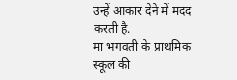उन्हें आकार देने में मदद करती है.
मा भगवती के प्राथमिक स्कूल की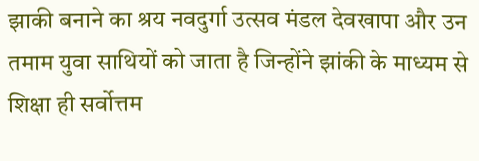झाकी बनाने का श्रय नवदुर्गा उत्सव मंडल देवखापा और उन तमाम युवा साथियों को जाता है जिन्होंने झांकी के माध्यम से शिक्षा ही सर्वोत्तम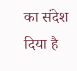का संदेश दिया है